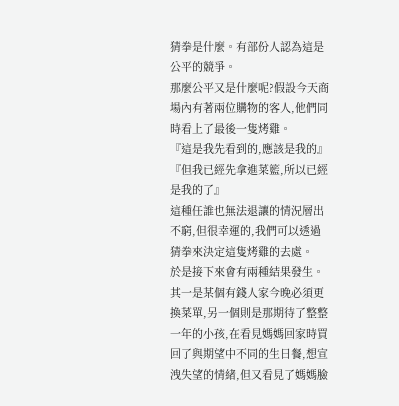猜拳是什麼。有部份人認為這是公平的競爭。
那麼公平又是什麼呢?假設今天商場內有著兩位購物的客人,他們同時看上了最後一隻烤雞。
『這是我先看到的,應該是我的』
『但我已經先拿進菜籃,所以已經是我的了』
這種任誰也無法退讓的情況層出不窮,但很幸運的,我們可以透過猜拳來決定這隻烤雞的去處。
於是接下來會有兩種結果發生。其一是某個有錢人家今晚必須更換菜單,另一個則是那期待了整整一年的小孩,在看見媽媽回家時買回了與期望中不同的生日餐,想宣洩失望的情緒,但又看見了媽媽臉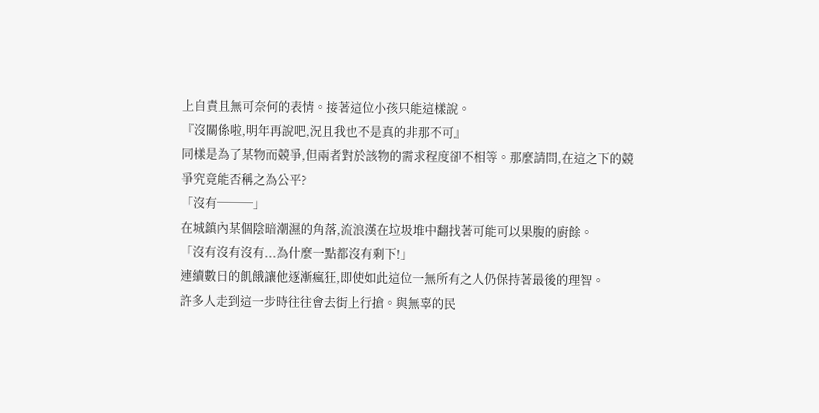上自責且無可奈何的表情。接著這位小孩只能這樣說。
『沒關係啦,明年再說吧,況且我也不是真的非那不可』
同樣是為了某物而競爭,但兩者對於該物的需求程度卻不相等。那麼請問,在這之下的競爭究竟能否稱之為公平?
「沒有───」
在城鎮內某個陰暗潮濕的角落,流浪漢在垃圾堆中翻找著可能可以果腹的廚餘。
「沒有沒有沒有...為什麼一點都沒有剩下!」
連續數日的飢餓讓他逐漸瘋狂,即使如此這位一無所有之人仍保持著最後的理智。
許多人走到這一步時往往會去街上行搶。與無辜的民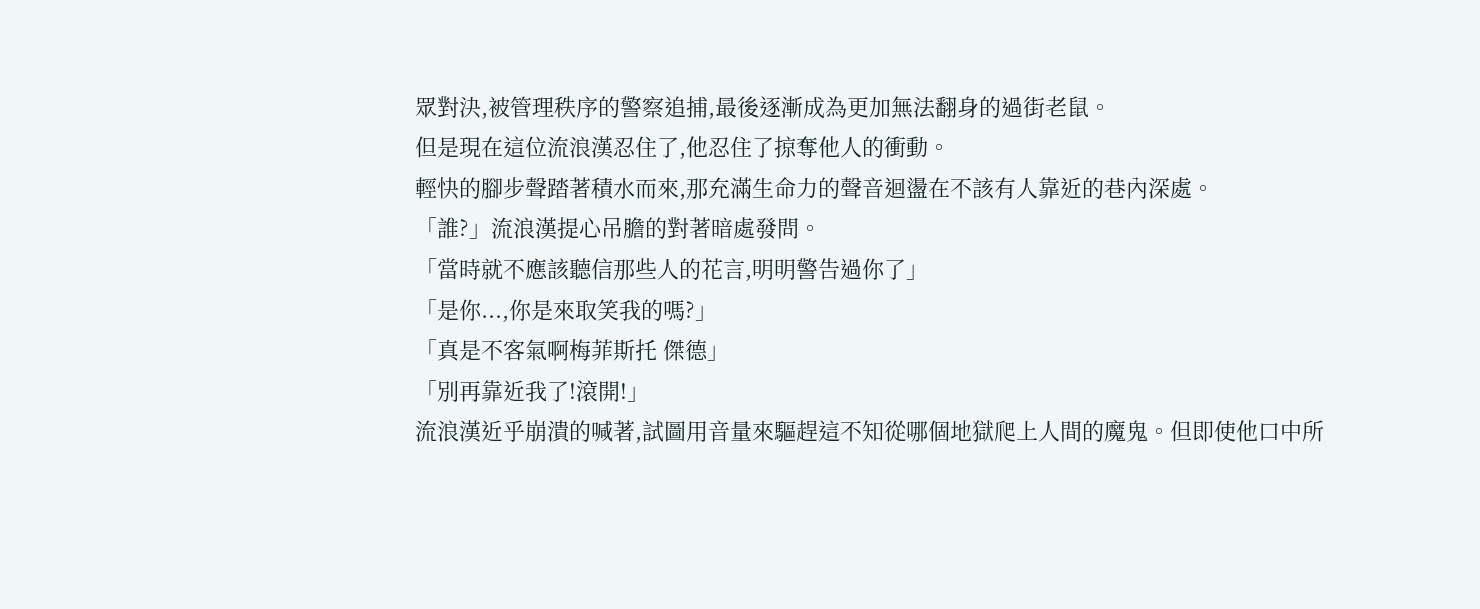眾對決,被管理秩序的警察追捕,最後逐漸成為更加無法翻身的過街老鼠。
但是現在這位流浪漢忍住了,他忍住了掠奪他人的衝動。
輕快的腳步聲踏著積水而來,那充滿生命力的聲音迴盪在不該有人靠近的巷內深處。
「誰?」流浪漢提心吊膽的對著暗處發問。
「當時就不應該聽信那些人的花言,明明警告過你了」
「是你...,你是來取笑我的嗎?」
「真是不客氣啊梅菲斯托 傑德」
「別再靠近我了!滾開!」
流浪漢近乎崩潰的喊著,試圖用音量來驅趕這不知從哪個地獄爬上人間的魔鬼。但即使他口中所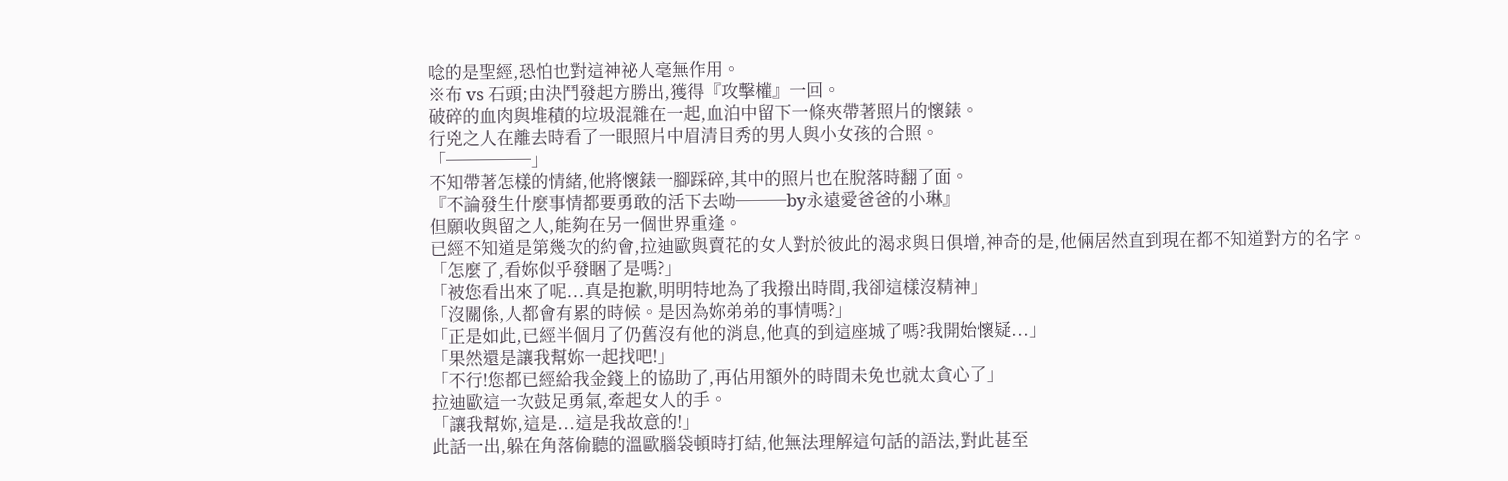唸的是聖經,恐怕也對這神祕人毫無作用。
※布 vs 石頭;由決鬥發起方勝出,獲得『攻擊權』一回。
破碎的血肉與堆積的垃圾混雜在一起,血泊中留下一條夾帶著照片的懷錶。
行兇之人在離去時看了一眼照片中眉清目秀的男人與小女孩的合照。
「─────」
不知帶著怎樣的情緒,他將懷錶一腳踩碎,其中的照片也在脫落時翻了面。
『不論發生什麼事情都要勇敢的活下去呦───by永遠愛爸爸的小琳』
但願收與留之人,能夠在另一個世界重逢。
已經不知道是第幾次的約會,拉迪歐與賣花的女人對於彼此的渴求與日俱增,神奇的是,他倆居然直到現在都不知道對方的名字。
「怎麼了,看妳似乎發睏了是嗎?」
「被您看出來了呢...真是抱歉,明明特地為了我撥出時間,我卻這樣沒精神」
「沒關係,人都會有累的時候。是因為妳弟弟的事情嗎?」
「正是如此,已經半個月了仍舊沒有他的消息,他真的到這座城了嗎?我開始懷疑...」
「果然還是讓我幫妳一起找吧!」
「不行!您都已經給我金錢上的協助了,再佔用額外的時間未免也就太貪心了」
拉迪歐這一次鼓足勇氣,牽起女人的手。
「讓我幫妳,這是...這是我故意的!」
此話一出,躲在角落偷聽的溫歐腦袋頓時打結,他無法理解這句話的語法,對此甚至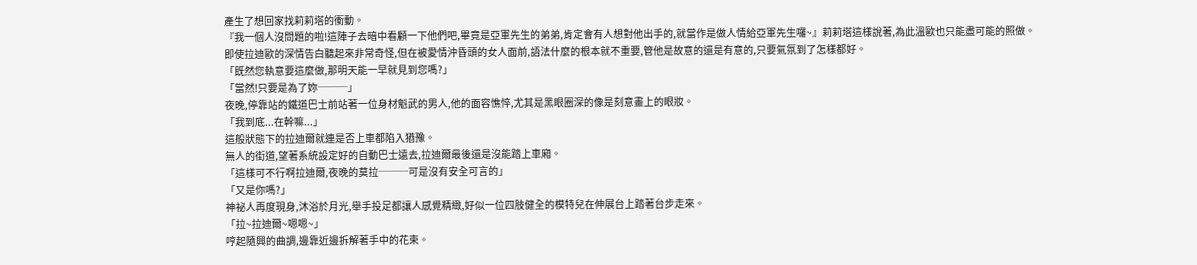產生了想回家找莉莉塔的衝動。
『我一個人沒問題的啦!這陣子去暗中看顧一下他們吧,畢竟是亞軍先生的弟弟,肯定會有人想對他出手的,就當作是做人情給亞軍先生囉~』莉莉塔這樣說著,為此溫歐也只能盡可能的照做。
即使拉迪歐的深情告白聽起來非常奇怪,但在被愛情沖昏頭的女人面前,語法什麼的根本就不重要,管他是故意的還是有意的,只要氣氛到了怎樣都好。
「既然您執意要這麼做,那明天能一早就見到您嗎?」
「當然!只要是為了妳───」
夜晚,停靠站的鐵道巴士前站著一位身材魁武的男人,他的面容憔悴,尤其是黑眼圈深的像是刻意畫上的眼妝。
「我到底...在幹嘛...」
這般狀態下的拉迪爾就連是否上車都陷入猶豫。
無人的街道,望著系統設定好的自動巴士遠去,拉迪爾最後還是沒能踏上車廂。
「這樣可不行啊拉迪爾,夜晚的莫拉───可是沒有安全可言的」
「又是你嗎?」
神祕人再度現身,沐浴於月光,舉手投足都讓人感覺精緻,好似一位四肢健全的模特兒在伸展台上踏著台步走來。
「拉~拉迪爾~嗯嗯~」
哼起隨興的曲調,邊靠近邊拆解著手中的花束。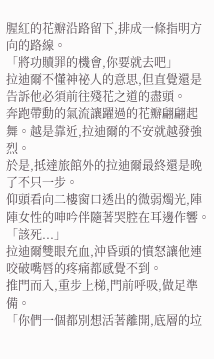腥紅的花瓣沿路留下,排成一條指明方向的路線。
「將功贖罪的機會,你要就去吧」
拉迪爾不懂神祕人的意思,但直覺還是告訴他必須前往殘花之道的盡頭。
奔跑帶動的氣流讓躍過的花瓣翩翩起舞。越是靠近,拉迪爾的不安就越發強烈。
於是,抵達旅館外的拉迪爾最終還是晚了不只一步。
仰頭看向二樓窗口透出的微弱燭光,陣陣女性的呻吟伴隨著哭腔在耳邊作響。
「該死...」
拉迪爾雙眼充血,沖昏頭的憤怒讓他連咬破嘴唇的疼痛都感覺不到。
推門而入,重步上梯,門前呼吸,做足準備。
「你們一個都別想活著離開,底層的垃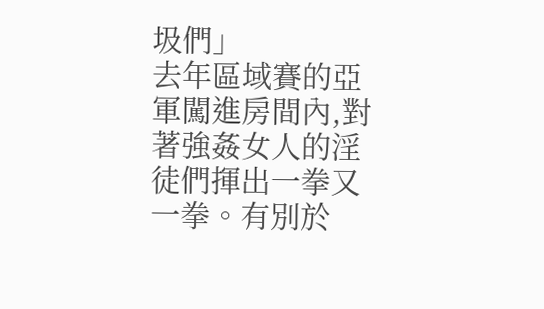圾們」
去年區域賽的亞軍闖進房間內,對著強姦女人的淫徒們揮出一拳又一拳。有別於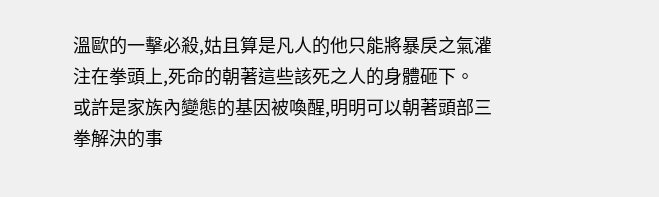溫歐的一擊必殺,姑且算是凡人的他只能將暴戾之氣灌注在拳頭上,死命的朝著這些該死之人的身體砸下。
或許是家族內變態的基因被喚醒,明明可以朝著頭部三拳解決的事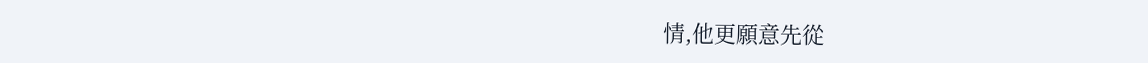情,他更願意先從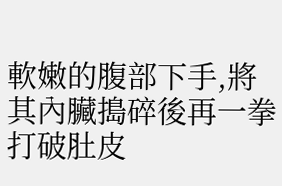軟嫩的腹部下手,將其內臟搗碎後再一拳打破肚皮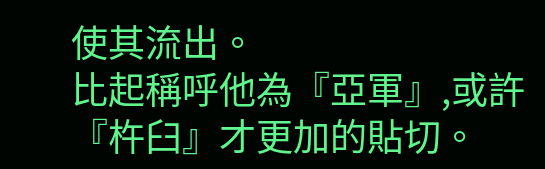使其流出。
比起稱呼他為『亞軍』,或許『杵臼』才更加的貼切。